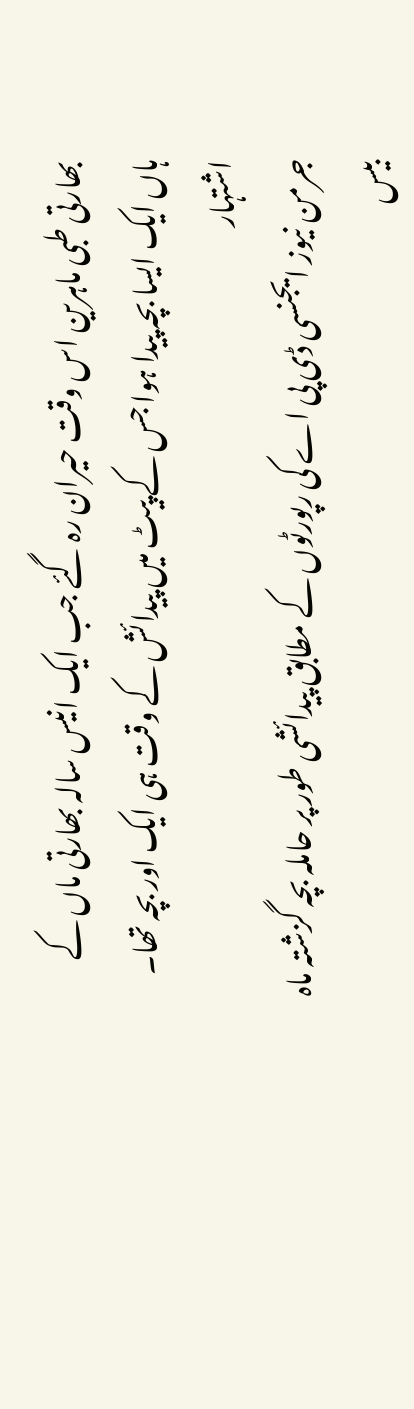بھارتی طبی ماہرین اس وقت حیران رہ گئے جب ایک انیس سالہ بھارتی ماں کے ہاں ایک ایسا بچہ پیدا ہوا جس کے پیٹ میں پیدائش کے وقت ہی ایک اور بچہ تھا۔
اشتہار
جرمن نیوز ایجنسی ڈی پی اے کی رپورٹوں کے مطابق پیدائشی طور پر حاملہ بچہ گزشتہ ماہ بیس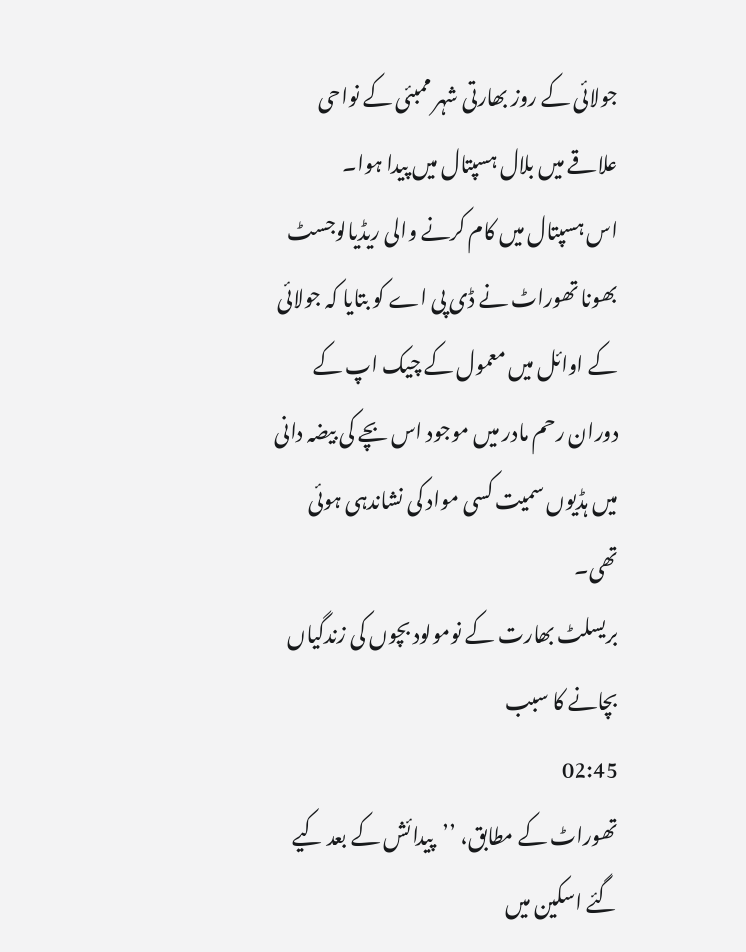جولائی کے روز بھارتی شہر ممبئی کے نواحی علاقے میں بلال ہسپتال میں پیدا ہوا۔
اس ہسپتال میں کام کرنے والی ریڈیالوجسٹ بھونا تھوراٹ نے ڈی پی اے کو بتایا کہ جولائی کے اوائل میں معمول کے چیک اپ کے دوران رحم مادر میں موجود اس بچے کی بیضہ دانی میں ہڈیوں سمیت کسی مواد کی نشاندہی ہوئی تھی۔
بریسلٹ بھارت کے نومولود بچوں کی زندگیاں بچانے کا سبب
02:45
تھوراٹ کے مطابق، ’’پیدائش کے بعد کیے گئے اسکین میں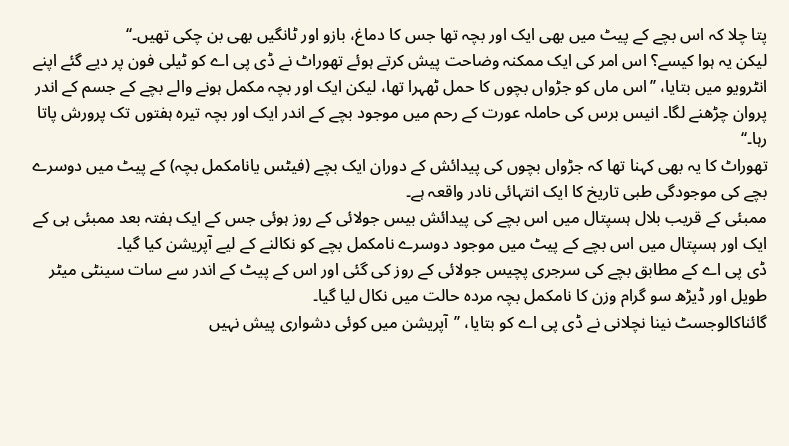پتا چلا کہ اس بچے کے پیٹ میں بھی ایک اور بچہ تھا جس کا دماغ، بازو اور ٹانگیں بھی بن چکی تھیں۔‘‘
لیکن یہ ہوا کیسے؟ اس امر کی ایک ممکنہ وضاحت پیش کرتے ہوئے تھوراٹ نے ڈی پی اے کو ٹیلی فون پر دیے گئے اپنے انٹرویو میں بتایا، ’’اس ماں کو جڑواں بچوں کا حمل ٹھہرا تھا، لیکن ایک اور بچہ مکمل ہونے والے بچے کے جسم کے اندر پروان چڑھنے لگا۔ انیس برس کی حاملہ عورت کے رحم میں موجود بچے کے اندر ایک اور بچہ تیرہ ہفتوں تک پرورش پاتا رہا۔‘‘
تھوراٹ کا یہ بھی کہنا تھا کہ جڑواں بچوں کی پیدائش کے دوران ایک بچے (فیٹس یانامکمل بچہ) کے پیٹ میں دوسرے بچے کی موجودگی طبی تاریخ کا ایک انتہائی نادر واقعہ ہے۔
ممبئی کے قریب بلال ہسپتال میں اس بچے کی پیدائش بیس جولائی کے روز ہوئی جس کے ایک ہفتہ بعد ممبئی ہی کے ایک اور ہسپتال میں اس بچے کے پیٹ میں موجود دوسرے نامکمل بچے کو نکالنے کے لیے آپریشن کیا گیا۔
ڈی پی اے کے مطابق بچے کی سرجری پچیس جولائی کے روز کی گئی اور اس کے پیٹ کے اندر سے سات سینٹی میٹر طویل اور ڈیڑھ سو گرام وزن کا نامکمل بچہ مردہ حالت میں نکال لیا گیا۔
گائناکالوجسٹ نینا نچلانی نے ڈی پی اے کو بتایا، ’’آپریشن میں کوئی دشواری پیش نہیں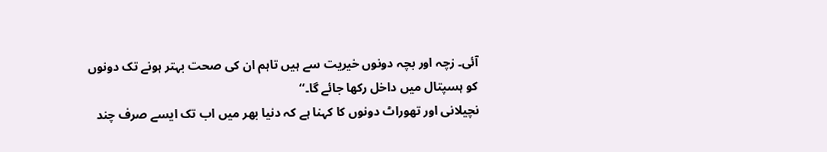آئی۔ زچہ اور بچہ دونوں خیریت سے ہیں تاہم ان کی صحت بہتر ہونے تک دونوں کو ہسپتال میں داخل رکھا جائے گا۔‘‘
نچیلانی اور تھوراٹ دونوں کا کہنا ہے کہ دنیا بھر میں اب تک ایسے صرف چند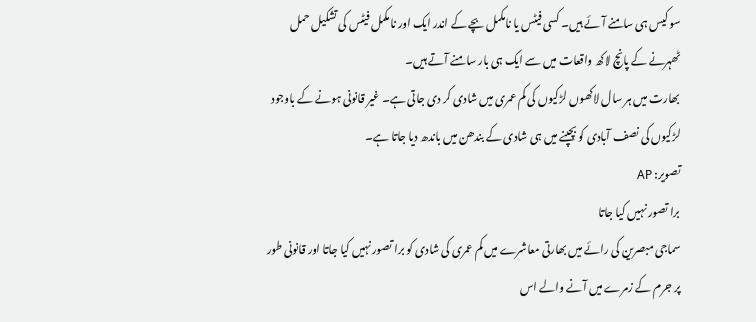سو کیس ہی سامنے آئے ہیں۔ کسی فیٹس یا نامکمل بچے کے اندر ایک اور نامکمل فیٹس کی تشکیل حمل ٹھہرنے کے پانچ لاکھ واقعات میں سے ایک ہی بار سامنے آتے ہیں۔
بھارت میں ہر سال لاکھوں لڑکیوں کی کم عمری میں شادی کر دی جاتی ہے۔ غیر قانونی ہونے کے باوجود لڑکیوں کی نصف آبادی کو بچپنے میں ہی شادی کے بندھن میں باندھ دیا جاتا ہے۔
تصویر: AP
برا تصور نہیں کیا جاتا
سماجی مبصرین کی رائے میں بھارتی معاشرے میں کم عمری کی شادی کو برا تصور نہیں کیا جاتا اور قانونی طور پر جرم کے زمرے میں آنے والے اس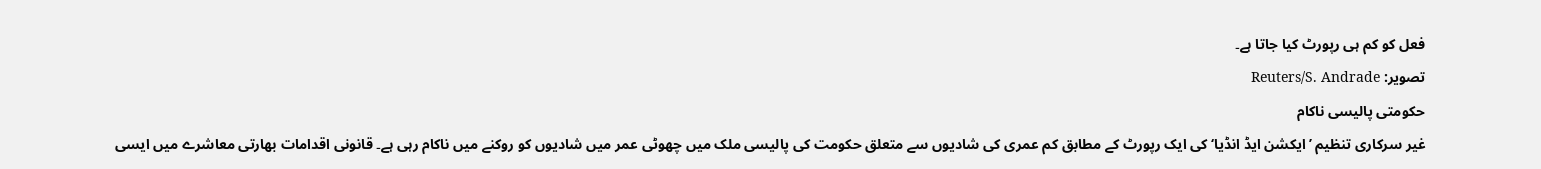فعل کو کم ہی رپورٹ کیا جاتا ہے۔
تصویر: Reuters/S. Andrade
حکومتی پالیسی ناکام
غیر سرکاری تنظیم ’ایکشن ایڈ انڈیا‘ کی ایک رپورٹ کے مطابق کم عمری کی شادیوں سے متعلق حکومت کی پالیسی ملک میں چھوٹی عمر میں شادیوں کو روکنے میں ناکام رہی ہے۔ قانونی اقدامات بھارتی معاشرے میں ایسی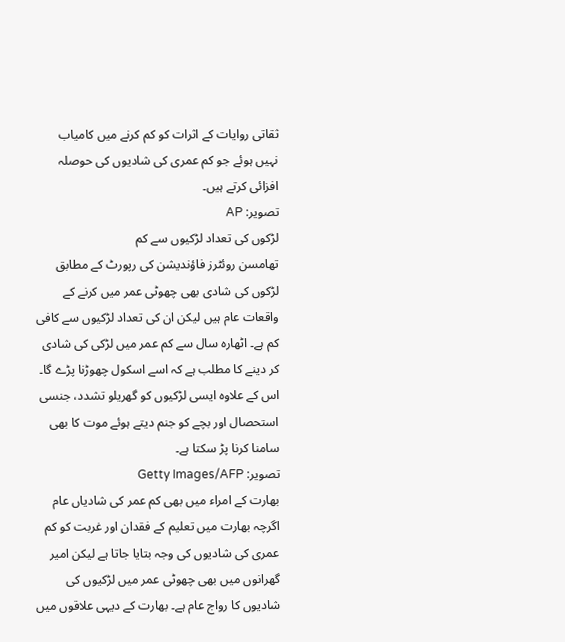ثقاتی روایات کے اثرات کو کم کرنے میں کامیاب نہیں ہوئے جو کم عمری کی شادیوں کی حوصلہ افزائی کرتے ہیں۔
تصویر: AP
لڑکوں کی تعداد لڑکیوں سے کم
تھامسن روئٹرز فاؤندیشن کی رپورٹ کے مطابق لڑکوں کی شادی بھی چھوٹی عمر میں کرنے کے واقعات عام ہیں لیکن ان کی تعداد لڑکیوں سے کافی کم ہے۔ اٹھارہ سال سے کم عمر میں لڑکی کی شادی کر دینے کا مطلب ہے کہ اسے اسکول چھوڑنا پڑے گا۔ اس کے علاوہ ایسی لڑکیوں کو گھریلو تشدد، جنسی استحصال اور بچے کو جنم دیتے ہوئے موت کا بھی سامنا کرنا پڑ سکتا ہے۔
تصویر: Getty Images/AFP
بھارت کے امراء میں بھی کم عمر کی شادیاں عام
اگرچہ بھارت میں تعلیم کے فقدان اور غربت کو کم عمری کی شادیوں کی وجہ بتایا جاتا ہے لیکن امیر گھرانوں میں بھی چھوٹی عمر میں لڑکیوں کی شادیوں کا رواج عام ہے۔ بھارت کے دیہی علاقوں میں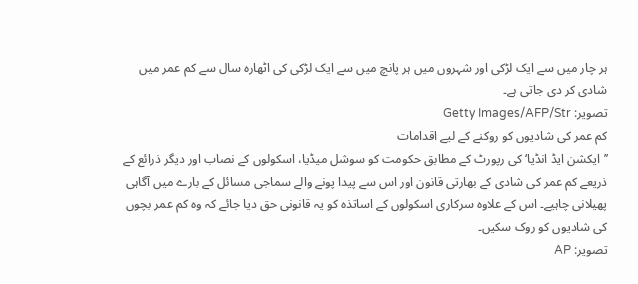ہر چار میں سے ایک لڑکی اور شہروں میں ہر پانچ میں سے ایک لڑکی کی اٹھارہ سال سے کم عمر میں شادی کر دی جاتی ہے۔
تصویر: Getty Images/AFP/Str
کم عمر کی شادیوں کو روکنے کے لیے اقدامات
’’ایکشن ایڈ انڈیا‘ کی رپورٹ کے مطابق حکومت کو سوشل میڈیا، اسکولوں کے نصاب اور دیگر ذرائع کے ذریعے کم عمر کی شادی کے بھارتی قانون اور اس سے پیدا پونے والے سماجی مسائل کے بارے میں آگاہی پھیلانی چاہیے۔ اس کے علاوہ سرکاری اسکولوں کے اساتذہ کو یہ قانونی حق دیا جائے کہ وہ کم عمر بچوں کی شادیوں کو روک سکیں۔
تصویر: AP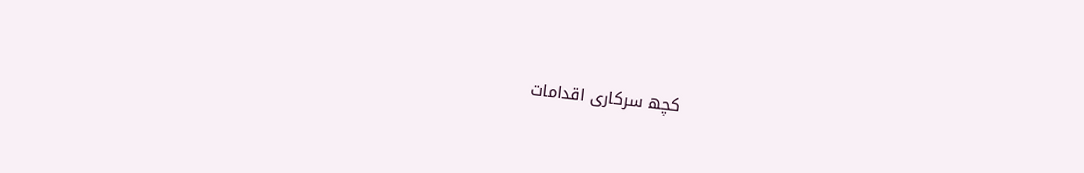کچھ سرکاری اقدامات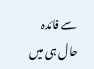سے فائدہ
حال ہی میں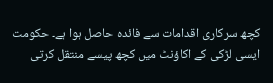کچھ سرکاری اقدامات سے فائدہ حاصل ہوا ہے۔ حکومت ایسی لڑکی کے اکاؤنٹ میں کچھ پیسے منتقل کرتی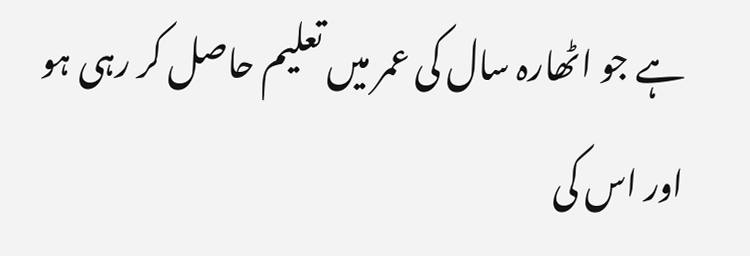ہے جو اٹھارہ سال کی عمر میں تعلیم حاصل کر رہی ہو اور اس کی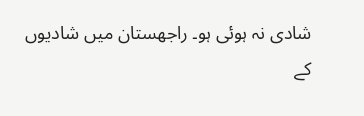شادی نہ ہوئی ہو۔ راجھستان میں شادیوں کے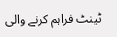ٹینٹ فراہم کرنے والی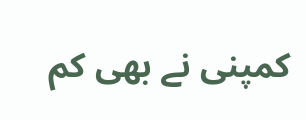کمپنی نے بھی کم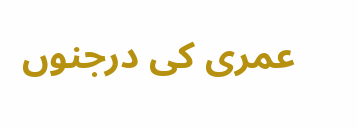عمری کی درجنوں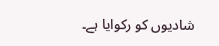شادیوں کو رکوایا ہے۔